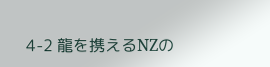4-2 龍を携えるNZの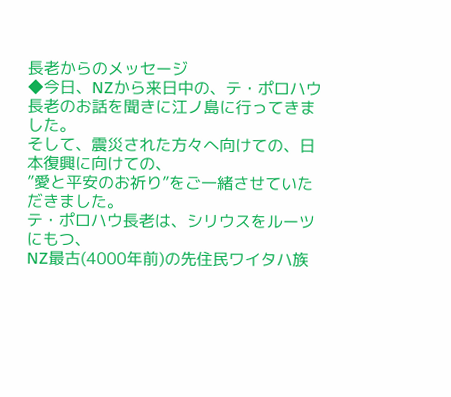長老からのメッセージ
◆今日、NZから来日中の、テ・ポロハウ長老のお話を聞きに江ノ島に行ってきました。
そして、震災された方々へ向けての、日本復興に向けての、
”愛と平安のお祈り”をご一緒させていただきました。
テ・ポロハウ長老は、シリウスをルーツにもつ、
NZ最古(4000年前)の先住民ワイタハ族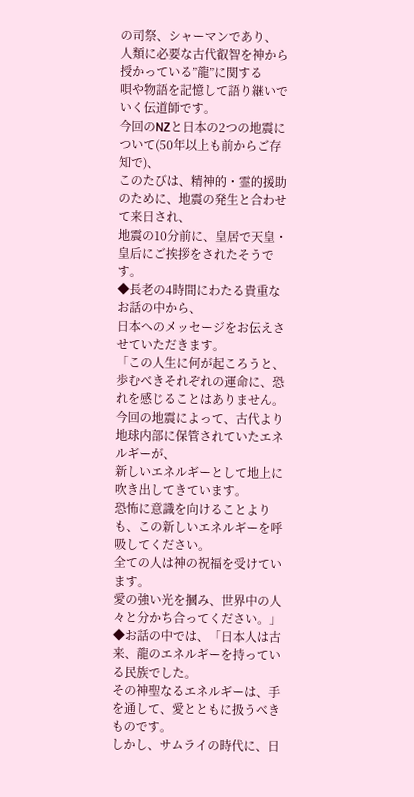の司祭、シャーマンであり、
人類に必要な古代叡智を神から授かっている”龍”に関する
唄や物語を記憶して語り継いでいく伝道師です。
今回のNZと日本の2つの地震について(50年以上も前からご存知で)、
このたびは、精神的・霊的援助のために、地震の発生と合わせて来日され、
地震の10分前に、皇居で天皇・皇后にご挨拶をされたそうです。
◆長老の4時間にわたる貴重なお話の中から、
日本へのメッセージをお伝えさせていただきます。
「この人生に何が起ころうと、歩むべきそれぞれの運命に、恐れを感じることはありません。
今回の地震によって、古代より地球内部に保管されていたエネルギーが、
新しいエネルギーとして地上に吹き出してきています。
恐怖に意識を向けることよりも、この新しいエネルギーを呼吸してください。
全ての人は神の祝福を受けています。
愛の強い光を摑み、世界中の人々と分かち合ってください。」
◆お話の中では、「日本人は古来、龍のエネルギーを持っている民族でした。
その神聖なるエネルギーは、手を通して、愛とともに扱うべきものです。
しかし、サムライの時代に、日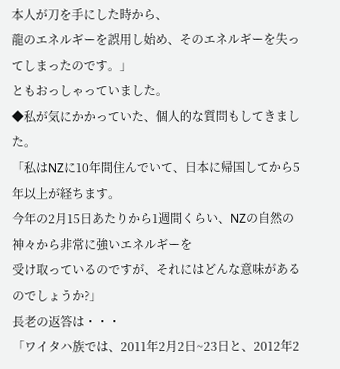本人が刀を手にした時から、
龍のエネルギーを誤用し始め、そのエネルギーを失ってしまったのです。」
ともおっしゃっていました。
◆私が気にかかっていた、個人的な質問もしてきました。
「私はNZに10年間住んでいて、日本に帰国してから5年以上が経ちます。
今年の2月15日あたりから1週間くらい、NZの自然の神々から非常に強いエネルギーを
受け取っているのですが、それにはどんな意味があるのでしょうか?」
長老の返答は・・・
「ワイタハ族では、2011年2月2日~23日と、2012年2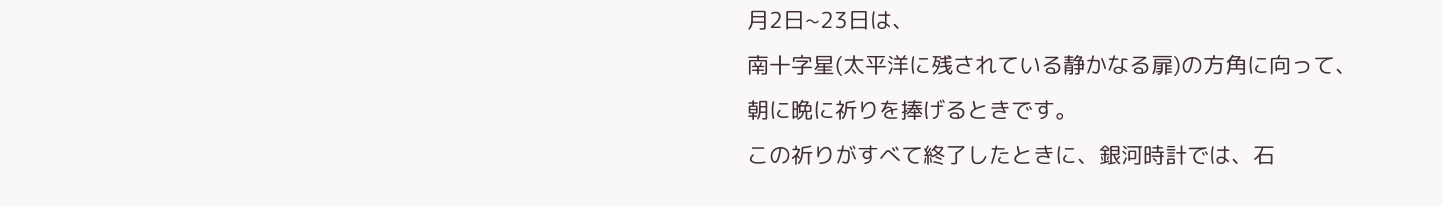月2日~23日は、
南十字星(太平洋に残されている静かなる扉)の方角に向って、
朝に晩に祈りを捧げるときです。
この祈りがすべて終了したときに、銀河時計では、石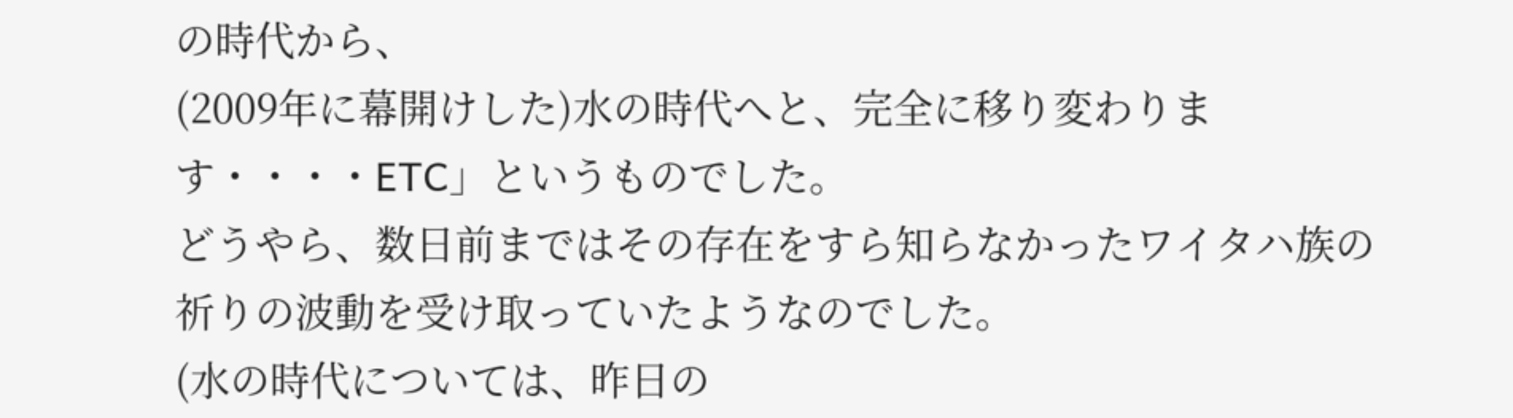の時代から、
(2009年に幕開けした)水の時代へと、完全に移り変わります・・・・ETC」というものでした。
どうやら、数日前まではその存在をすら知らなかったワイタハ族の
祈りの波動を受け取っていたようなのでした。
(水の時代については、昨日の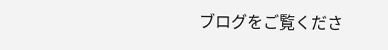ブログをご覧くださ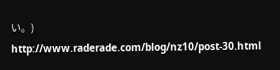い。)
http://www.raderade.com/blog/nz10/post-30.html